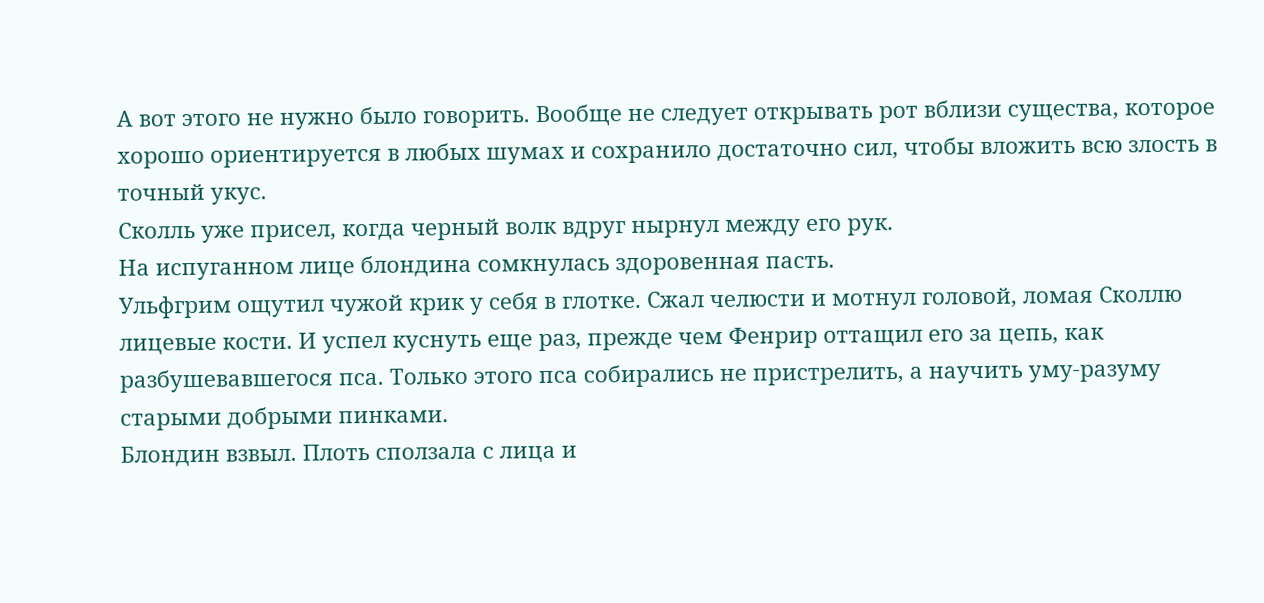А вот этого не нужно было говорить. Вообще не следует открывать рот вблизи существа, которое хорошо ориентируется в любых шумах и сохранило достаточно сил, чтобы вложить всю злость в точный укус.
Сколль уже присел, когда черный волк вдруг нырнул между его рук.
На испуганном лице блондина сомкнулась здоровенная пасть.
Ульфгрим ощутил чужой крик у себя в глотке. Сжал челюсти и мотнул головой, ломая Сколлю лицевые кости. И успел куснуть еще раз, прежде чем Фенрир оттащил его за цепь, как разбушевавшегося пса. Только этого пса собирались не пристрелить, а научить уму-разуму старыми добрыми пинками.
Блондин взвыл. Плоть сползала с лица и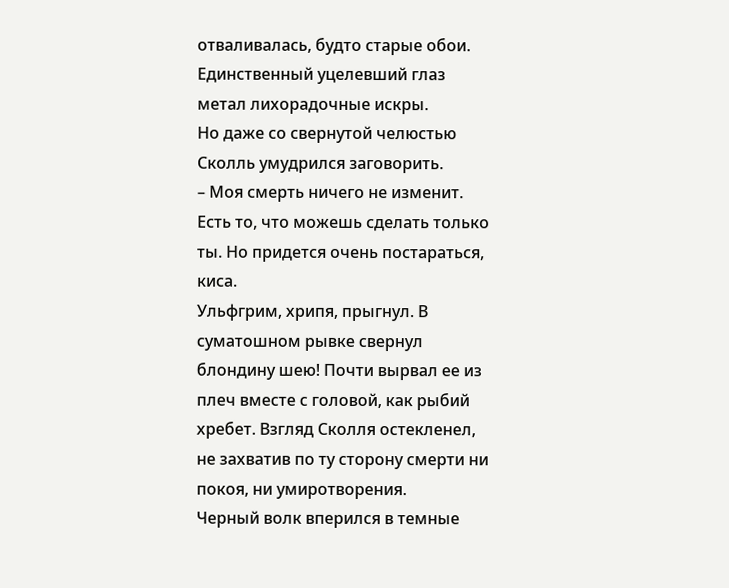отваливалась, будто старые обои. Единственный уцелевший глаз метал лихорадочные искры.
Но даже со свернутой челюстью Сколль умудрился заговорить.
– Моя смерть ничего не изменит. Есть то, что можешь сделать только ты. Но придется очень постараться, киса.
Ульфгрим, хрипя, прыгнул. В суматошном рывке свернул блондину шею! Почти вырвал ее из плеч вместе с головой, как рыбий хребет. Взгляд Сколля остекленел, не захватив по ту сторону смерти ни покоя, ни умиротворения.
Черный волк вперился в темные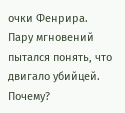очки Фенрира. Пару мгновений пытался понять, что двигало убийцей. Почему?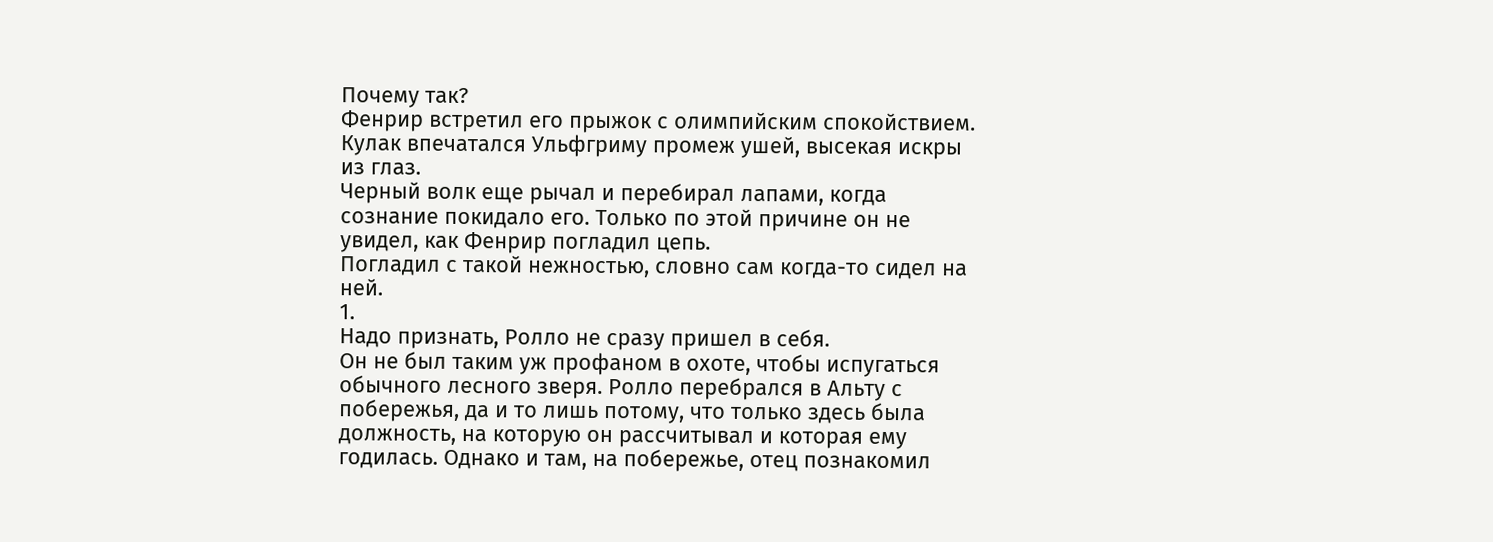Почему так?
Фенрир встретил его прыжок с олимпийским спокойствием.
Кулак впечатался Ульфгриму промеж ушей, высекая искры из глаз.
Черный волк еще рычал и перебирал лапами, когда сознание покидало его. Только по этой причине он не увидел, как Фенрир погладил цепь.
Погладил с такой нежностью, словно сам когда-то сидел на ней.
1.
Надо признать, Ролло не сразу пришел в себя.
Он не был таким уж профаном в охоте, чтобы испугаться обычного лесного зверя. Ролло перебрался в Альту с побережья, да и то лишь потому, что только здесь была должность, на которую он рассчитывал и которая ему годилась. Однако и там, на побережье, отец познакомил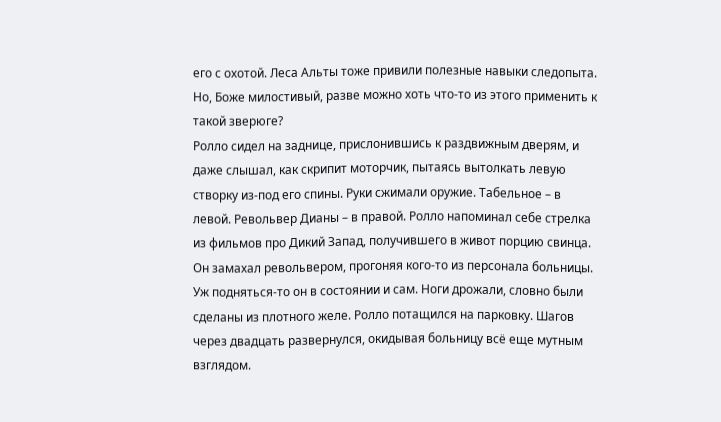его с охотой. Леса Альты тоже привили полезные навыки следопыта.
Но, Боже милостивый, разве можно хоть что-то из этого применить к такой зверюге?
Ролло сидел на заднице, прислонившись к раздвижным дверям, и даже слышал, как скрипит моторчик, пытаясь вытолкать левую створку из-под его спины. Руки сжимали оружие. Табельное – в левой. Револьвер Дианы – в правой. Ролло напоминал себе стрелка из фильмов про Дикий Запад, получившего в живот порцию свинца.
Он замахал револьвером, прогоняя кого-то из персонала больницы. Уж подняться-то он в состоянии и сам. Ноги дрожали, словно были сделаны из плотного желе. Ролло потащился на парковку. Шагов через двадцать развернулся, окидывая больницу всё еще мутным взглядом.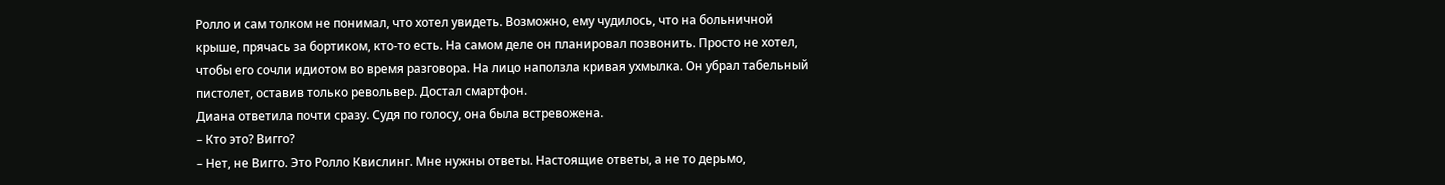Ролло и сам толком не понимал, что хотел увидеть. Возможно, ему чудилось, что на больничной крыше, прячась за бортиком, кто-то есть. На самом деле он планировал позвонить. Просто не хотел, чтобы его сочли идиотом во время разговора. На лицо наползла кривая ухмылка. Он убрал табельный пистолет, оставив только револьвер. Достал смартфон.
Диана ответила почти сразу. Судя по голосу, она была встревожена.
– Кто это? Вигго?
– Нет, не Вигго. Это Ролло Квислинг. Мне нужны ответы. Настоящие ответы, а не то дерьмо,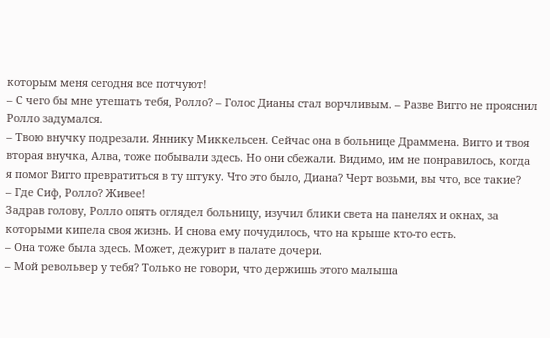которым меня сегодня все потчуют!
– С чего бы мне утешать тебя, Ролло? – Голос Дианы стал ворчливым. – Разве Вигго не прояснил
Ролло задумался.
– Твою внучку подрезали. Яннику Миккельсен. Сейчас она в больнице Драммена. Вигго и твоя вторая внучка, Алва, тоже побывали здесь. Но они сбежали. Видимо, им не понравилось, когда я помог Вигго превратиться в ту штуку. Что это было, Диана? Черт возьми, вы что, все такие?
– Где Сиф, Ролло? Живее!
Задрав голову, Ролло опять оглядел больницу, изучил блики света на панелях и окнах, за которыми кипела своя жизнь. И снова ему почудилось, что на крыше кто-то есть.
– Она тоже была здесь. Может, дежурит в палате дочери.
– Мой револьвер у тебя? Только не говори, что держишь этого малыша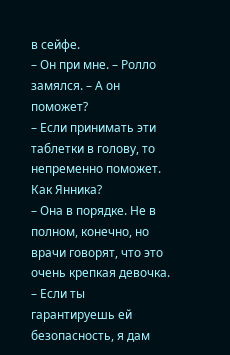в сейфе.
– Он при мне. – Ролло замялся. – А он поможет?
– Если принимать эти таблетки в голову, то непременно поможет. Как Янника?
– Она в порядке. Не в полном, конечно, но врачи говорят, что это очень крепкая девочка.
– Если ты гарантируешь ей безопасность, я дам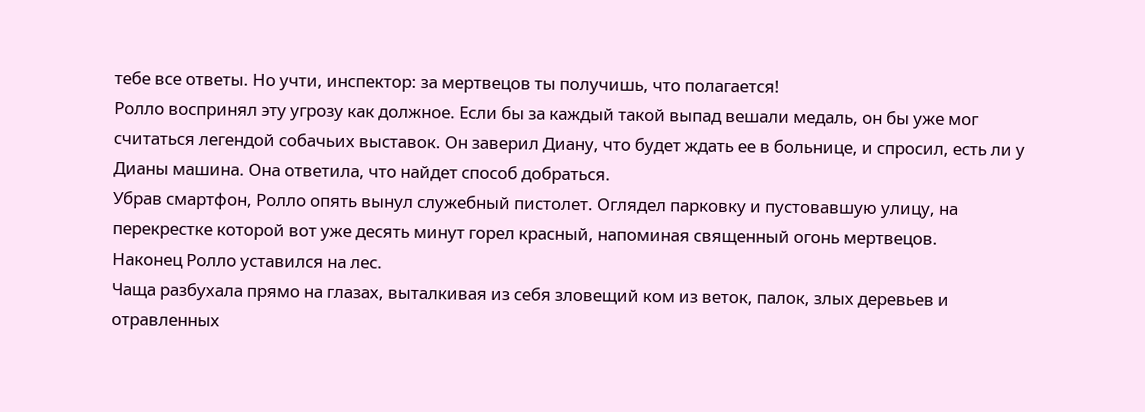тебе все ответы. Но учти, инспектор: за мертвецов ты получишь, что полагается!
Ролло воспринял эту угрозу как должное. Если бы за каждый такой выпад вешали медаль, он бы уже мог считаться легендой собачьих выставок. Он заверил Диану, что будет ждать ее в больнице, и спросил, есть ли у Дианы машина. Она ответила, что найдет способ добраться.
Убрав смартфон, Ролло опять вынул служебный пистолет. Оглядел парковку и пустовавшую улицу, на перекрестке которой вот уже десять минут горел красный, напоминая священный огонь мертвецов.
Наконец Ролло уставился на лес.
Чаща разбухала прямо на глазах, выталкивая из себя зловещий ком из веток, палок, злых деревьев и отравленных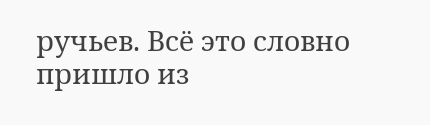ручьев. Всё это словно пришло из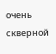очень скверной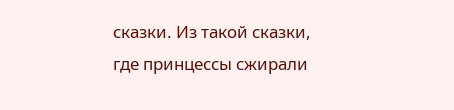сказки. Из такой сказки, где принцессы сжирали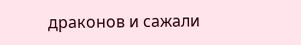драконов и сажали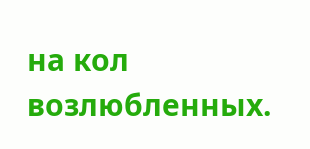на кол возлюбленных.